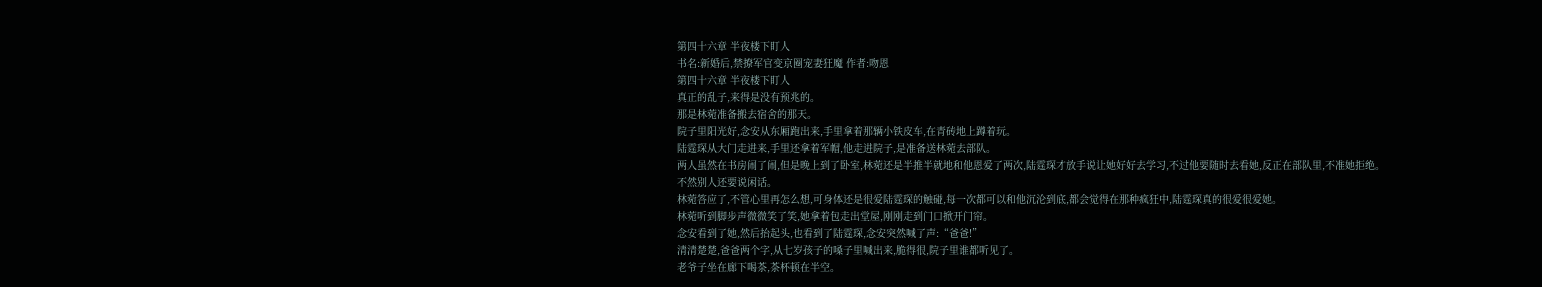第四十六章 半夜楼下盯人
书名:新婚后,禁撩军官变京圈宠妻狂魔 作者:吻恩
第四十六章 半夜楼下盯人
真正的乱子,来得是没有预兆的。
那是林菀准备搬去宿舍的那天。
院子里阳光好,念安从东厢跑出来,手里拿着那辆小铁皮车,在青砖地上蹲着玩。
陆霆琛从大门走进来,手里还拿着军帽,他走进院子,是准备送林菀去部队。
两人虽然在书房闹了闹,但是晚上到了卧室,林菀还是半推半就地和他恩爱了两次,陆霆琛才放手说让她好好去学习,不过他要随时去看她,反正在部队里,不准她拒绝。
不然别人还要说闲话。
林菀答应了,不管心里再怎么想,可身体还是很爱陆霆琛的触碰,每一次都可以和他沉沦到底,都会觉得在那种疯狂中,陆霆琛真的很爱很爱她。
林菀听到脚步声微微笑了笑,她拿着包走出堂屋,刚刚走到门口掀开门帘。
念安看到了她,然后抬起头,也看到了陆霆琛,念安突然喊了声:“爸爸!”
清清楚楚,爸爸两个字,从七岁孩子的嗓子里喊出来,脆得很,院子里谁都听见了。
老爷子坐在廊下喝茶,茶杯顿在半空。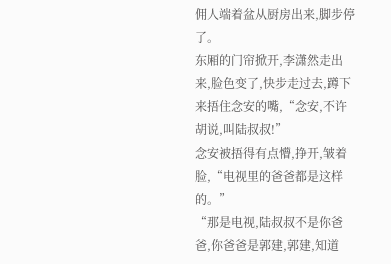佣人端着盆从厨房出来,脚步停了。
东厢的门帘掀开,李潇然走出来,脸色变了,快步走过去,蹲下来捂住念安的嘴,“念安,不许胡说,叫陆叔叔!”
念安被捂得有点懵,挣开,皱着脸,“电视里的爸爸都是这样的。”
“那是电视,陆叔叔不是你爸爸,你爸爸是郭建,郭建,知道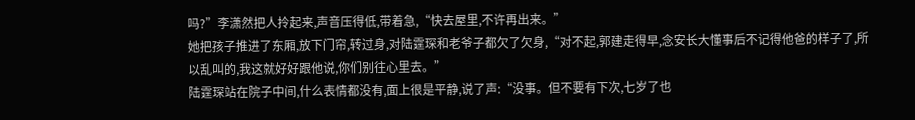吗?”李潇然把人拎起来,声音压得低,带着急,“快去屋里,不许再出来。”
她把孩子推进了东厢,放下门帘,转过身,对陆霆琛和老爷子都欠了欠身,“对不起,郭建走得早,念安长大懂事后不记得他爸的样子了,所以乱叫的,我这就好好跟他说,你们别往心里去。”
陆霆琛站在院子中间,什么表情都没有,面上很是平静,说了声:“没事。但不要有下次,七岁了也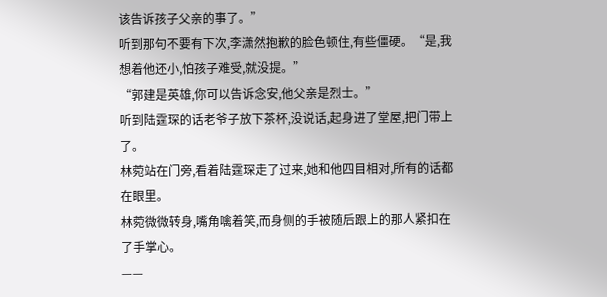该告诉孩子父亲的事了。”
听到那句不要有下次,李潇然抱歉的脸色顿住,有些僵硬。“是,我想着他还小,怕孩子难受,就没提。”
“郭建是英雄,你可以告诉念安,他父亲是烈士。”
听到陆霆琛的话老爷子放下茶杯,没说话,起身进了堂屋,把门带上了。
林菀站在门旁,看着陆霆琛走了过来,她和他四目相对,所有的话都在眼里。
林菀微微转身,嘴角噙着笑,而身侧的手被随后跟上的那人紧扣在了手掌心。
——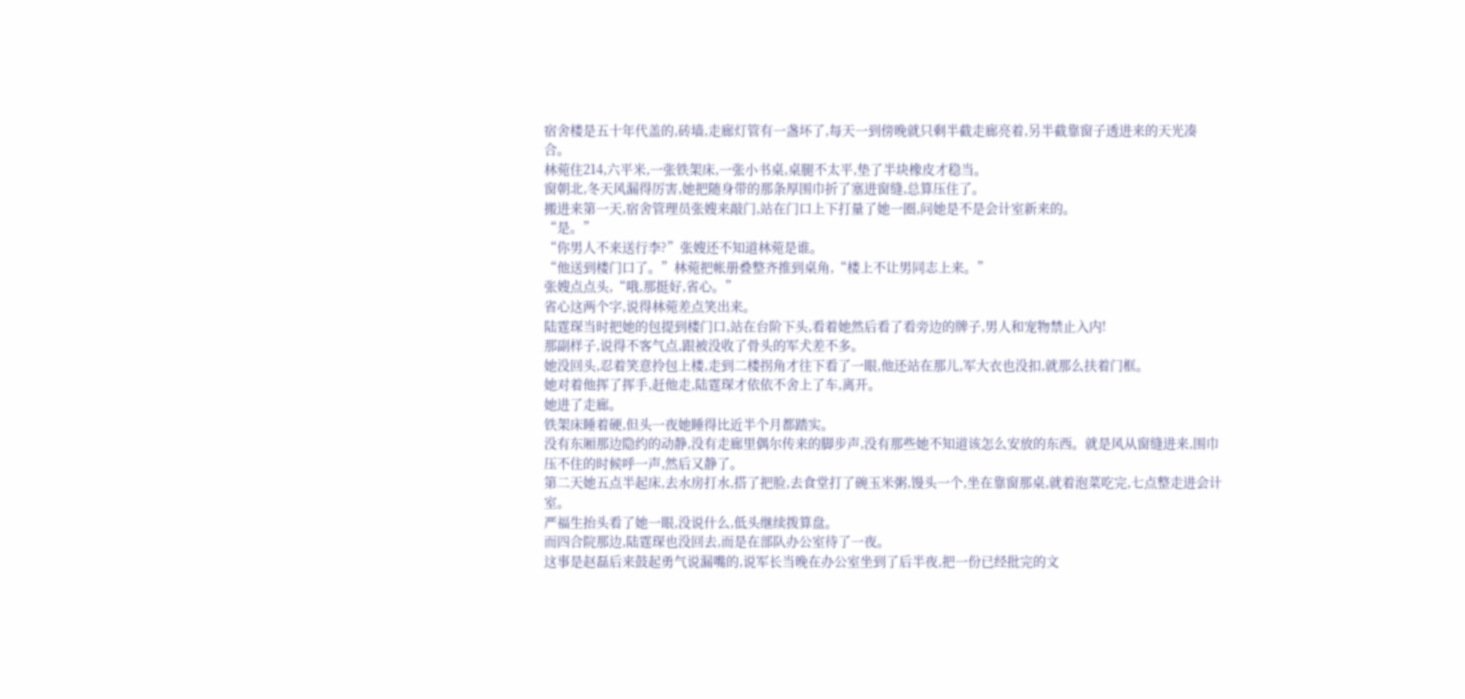宿舍楼是五十年代盖的,砖墙,走廊灯管有一盏坏了,每天一到傍晚就只剩半截走廊亮着,另半截靠窗子透进来的天光凑合。
林菀住214,六平米,一张铁架床,一张小书桌,桌腿不太平,垫了半块橡皮才稳当。
窗朝北,冬天风漏得厉害,她把随身带的那条厚围巾折了塞进窗缝,总算压住了。
搬进来第一天,宿舍管理员张嫂来敲门,站在门口上下打量了她一圈,问她是不是会计室新来的。
“是。”
“你男人不来送行李?”张嫂还不知道林菀是谁。
“他送到楼门口了。”林菀把帐册叠整齐推到桌角,“楼上不让男同志上来。”
张嫂点点头,“哦,那挺好,省心。”
省心这两个字,说得林菀差点笑出来。
陆霆琛当时把她的包提到楼门口,站在台阶下头,看着她然后看了看旁边的牌子,男人和宠物禁止入内!
那副样子,说得不客气点,跟被没收了骨头的军犬差不多。
她没回头,忍着笑意拎包上楼,走到二楼拐角才往下看了一眼,他还站在那儿,军大衣也没扣,就那么扶着门框。
她对着他挥了挥手,赶他走,陆霆琛才依依不舍上了车,离开。
她进了走廊。
铁架床睡着硬,但头一夜她睡得比近半个月都踏实。
没有东厢那边隐约的动静,没有走廊里偶尔传来的脚步声,没有那些她不知道该怎么安放的东西。就是风从窗缝进来,围巾压不住的时候呼一声,然后又静了。
第二天她五点半起床,去水房打水,搭了把脸,去食堂打了碗玉米粥,馒头一个,坐在靠窗那桌,就着泡菜吃完,七点整走进会计室。
严福生抬头看了她一眼,没说什么,低头继续拨算盘。
而四合院那边,陆霆琛也没回去,而是在部队办公室待了一夜。
这事是赵磊后来鼓起勇气说漏嘴的,说军长当晚在办公室坐到了后半夜,把一份已经批完的文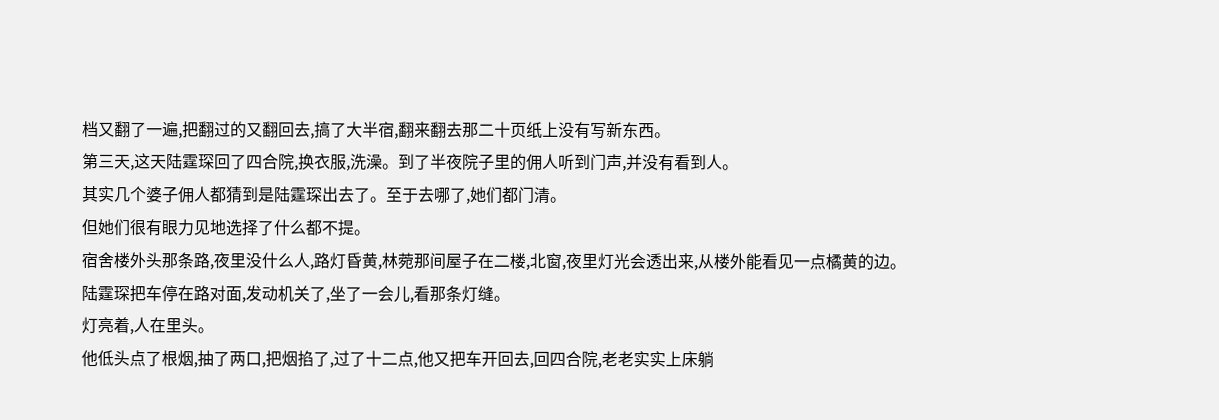档又翻了一遍,把翻过的又翻回去,搞了大半宿,翻来翻去那二十页纸上没有写新东西。
第三天,这天陆霆琛回了四合院,换衣服,洗澡。到了半夜院子里的佣人听到门声,并没有看到人。
其实几个婆子佣人都猜到是陆霆琛出去了。至于去哪了,她们都门清。
但她们很有眼力见地选择了什么都不提。
宿舍楼外头那条路,夜里没什么人,路灯昏黄,林菀那间屋子在二楼,北窗,夜里灯光会透出来,从楼外能看见一点橘黄的边。
陆霆琛把车停在路对面,发动机关了,坐了一会儿,看那条灯缝。
灯亮着,人在里头。
他低头点了根烟,抽了两口,把烟掐了,过了十二点,他又把车开回去,回四合院,老老实实上床躺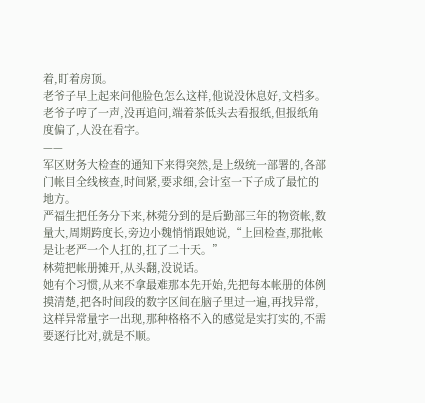着,盯着房顶。
老爷子早上起来问他脸色怎么这样,他说没休息好,文档多。
老爷子哼了一声,没再追问,端着茶低头去看报纸,但报纸角度偏了,人没在看字。
——
军区财务大检查的通知下来得突然,是上级统一部署的,各部门帐目全线核查,时间紧,要求细,会计室一下子成了最忙的地方。
严福生把任务分下来,林菀分到的是后勤部三年的物资帐,数量大,周期跨度长,旁边小魏悄悄跟她说,“上回检查,那批帐是让老严一个人扛的,扛了二十天。”
林菀把帐册摊开,从头翻,没说话。
她有个习惯,从来不拿最难那本先开始,先把每本帐册的体例摸清楚,把各时间段的数字区间在脑子里过一遍,再找异常,这样异常量字一出现,那种格格不入的感觉是实打实的,不需要逐行比对,就是不顺。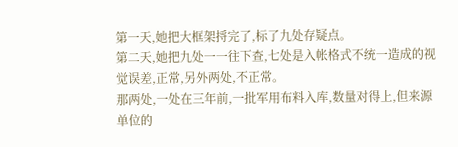第一天,她把大框架捋完了,标了九处存疑点。
第二天,她把九处一一往下查,七处是入帐格式不统一造成的视觉误差,正常,另外两处,不正常。
那两处,一处在三年前,一批军用布料入库,数量对得上,但来源单位的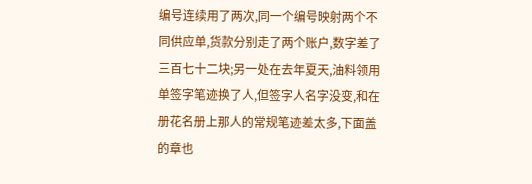编号连续用了两次,同一个编号映射两个不同供应单,货款分别走了两个账户,数字差了三百七十二块;另一处在去年夏天,油料领用单签字笔迹换了人,但签字人名字没变,和在册花名册上那人的常规笔迹差太多,下面盖的章也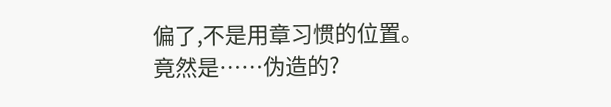偏了,不是用章习惯的位置。
竟然是……伪造的?